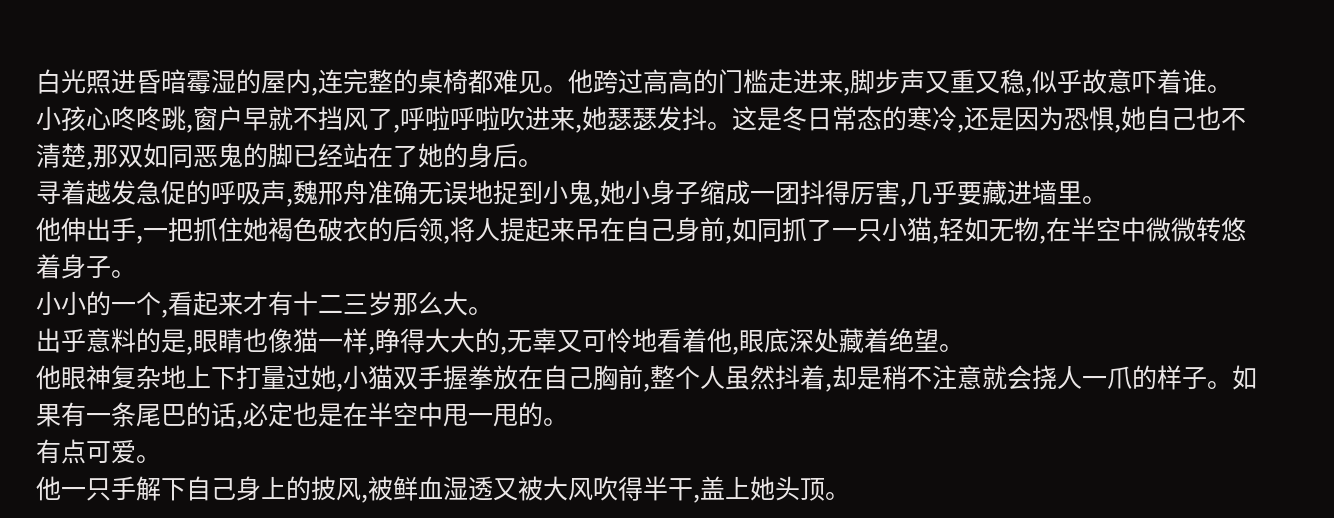白光照进昏暗霉湿的屋内,连完整的桌椅都难见。他跨过高高的门槛走进来,脚步声又重又稳,似乎故意吓着谁。
小孩心咚咚跳,窗户早就不挡风了,呼啦呼啦吹进来,她瑟瑟发抖。这是冬日常态的寒冷,还是因为恐惧,她自己也不清楚,那双如同恶鬼的脚已经站在了她的身后。
寻着越发急促的呼吸声,魏邢舟准确无误地捉到小鬼,她小身子缩成一团抖得厉害,几乎要藏进墙里。
他伸出手,一把抓住她褐色破衣的后领,将人提起来吊在自己身前,如同抓了一只小猫,轻如无物,在半空中微微转悠着身子。
小小的一个,看起来才有十二三岁那么大。
出乎意料的是,眼睛也像猫一样,睁得大大的,无辜又可怜地看着他,眼底深处藏着绝望。
他眼神复杂地上下打量过她,小猫双手握拳放在自己胸前,整个人虽然抖着,却是稍不注意就会挠人一爪的样子。如果有一条尾巴的话,必定也是在半空中甩一甩的。
有点可爱。
他一只手解下自己身上的披风,被鲜血湿透又被大风吹得半干,盖上她头顶。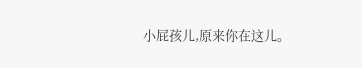小屁孩儿,原来你在这儿。